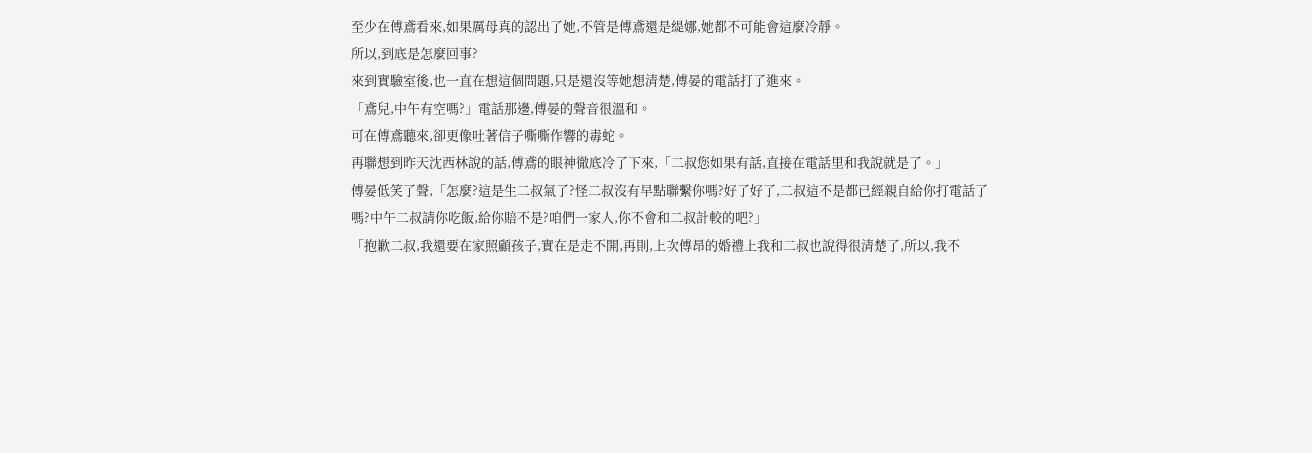至少在傅鳶看來,如果厲母真的認出了她,不管是傅鳶還是緹娜,她都不可能會這麼冷靜。
所以,到底是怎麼回事?
來到實驗室後,也一直在想這個問題,只是還沒等她想清楚,傅晏的電話打了進來。
「鳶兒,中午有空嗎?」電話那邊,傅晏的聲音很溫和。
可在傅鳶聽來,卻更像吐著信子嘶嘶作響的毒蛇。
再聯想到昨天沈西林說的話,傅鳶的眼神徹底冷了下來,「二叔您如果有話,直接在電話里和我說就是了。」
傅晏低笑了聲,「怎麼?這是生二叔氣了?怪二叔沒有早點聯繫你嗎?好了好了,二叔這不是都已經親自給你打電話了嗎?中午二叔請你吃飯,給你賠不是?咱們一家人,你不會和二叔計較的吧?」
「抱歉二叔,我還要在家照顧孩子,實在是走不開,再則,上次傅昂的婚禮上我和二叔也說得很清楚了,所以,我不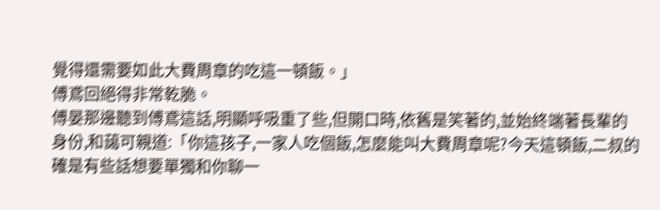覺得還需要如此大費周章的吃這一頓飯。」
傅鳶回絕得非常乾脆。
傅晏那邊聽到傅鳶這話,明顯呼吸重了些,但開口時,依舊是笑著的,並始終端著長輩的身份,和藹可親道:「你這孩子,一家人吃個飯,怎麼能叫大費周章呢?今天這頓飯,二叔的確是有些話想要單獨和你聊一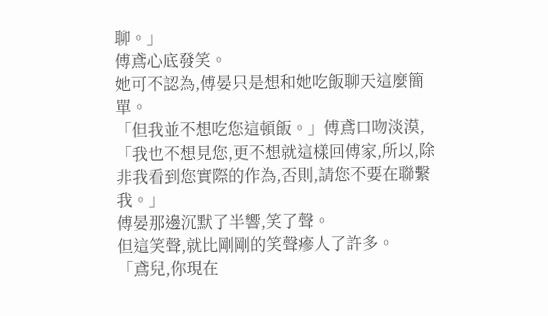聊。」
傅鳶心底發笑。
她可不認為,傅晏只是想和她吃飯聊天這麼簡單。
「但我並不想吃您這頓飯。」傅鳶口吻淡漠,「我也不想見您,更不想就這樣回傅家,所以,除非我看到您實際的作為,否則,請您不要在聯繫我。」
傅晏那邊沉默了半響,笑了聲。
但這笑聲,就比剛剛的笑聲瘮人了許多。
「鳶兒,你現在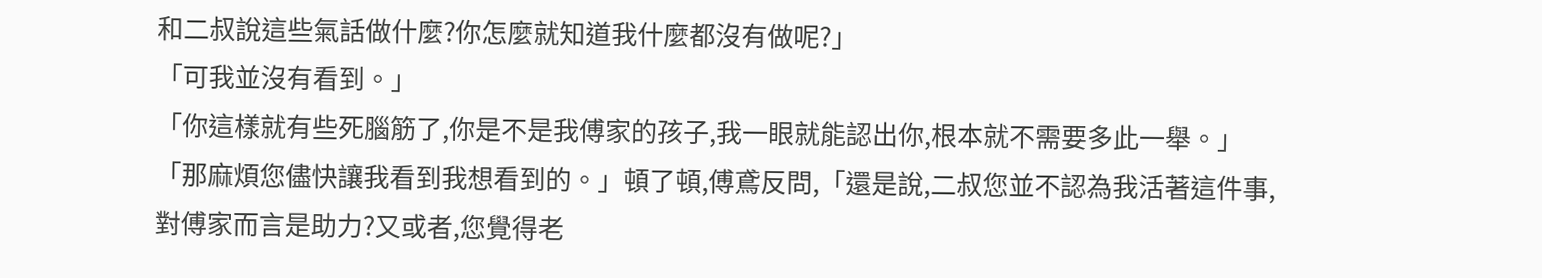和二叔說這些氣話做什麼?你怎麼就知道我什麼都沒有做呢?」
「可我並沒有看到。」
「你這樣就有些死腦筋了,你是不是我傅家的孩子,我一眼就能認出你,根本就不需要多此一舉。」
「那麻煩您儘快讓我看到我想看到的。」頓了頓,傅鳶反問,「還是說,二叔您並不認為我活著這件事,對傅家而言是助力?又或者,您覺得老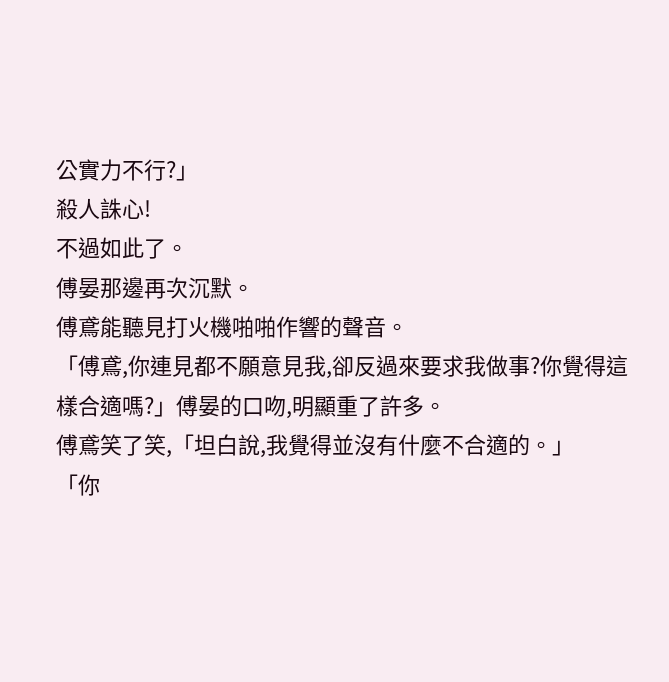公實力不行?」
殺人誅心!
不過如此了。
傅晏那邊再次沉默。
傅鳶能聽見打火機啪啪作響的聲音。
「傅鳶,你連見都不願意見我,卻反過來要求我做事?你覺得這樣合適嗎?」傅晏的口吻,明顯重了許多。
傅鳶笑了笑,「坦白說,我覺得並沒有什麼不合適的。」
「你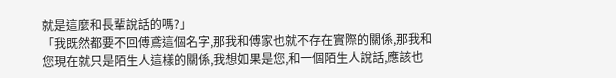就是這麼和長輩說話的嗎?」
「我既然都要不回傅鳶這個名字,那我和傅家也就不存在實際的關係,那我和您現在就只是陌生人這樣的關係,我想如果是您,和一個陌生人說話,應該也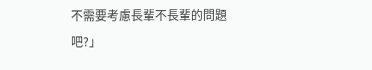不需要考慮長輩不長輩的問題吧?」